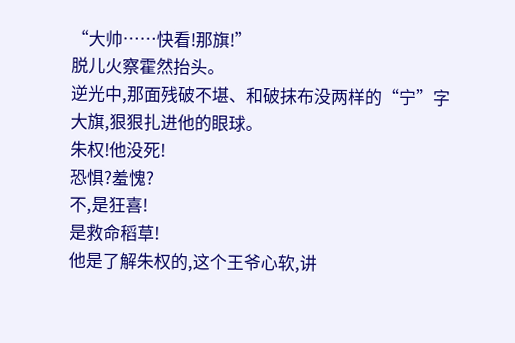“大帅……快看!那旗!”
脱儿火察霍然抬头。
逆光中,那面残破不堪、和破抹布没两样的“宁”字大旗,狠狠扎进他的眼球。
朱权!他没死!
恐惧?羞愧?
不,是狂喜!
是救命稻草!
他是了解朱权的,这个王爷心软,讲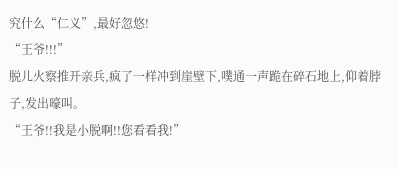究什么“仁义”,最好忽悠!
“王爷!!!”
脱儿火察推开亲兵,疯了一样冲到崖壁下,噗通一声跪在碎石地上,仰着脖子,发出嚎叫。
“王爷!!我是小脱啊!!您看看我!”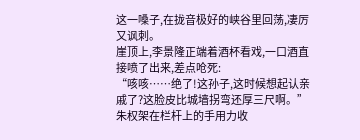这一嗓子,在拢音极好的峡谷里回荡,凄厉又讽刺。
崖顶上,李景隆正端着酒杯看戏,一口酒直接喷了出来,差点呛死:
“咳咳……绝了!这孙子,这时候想起认亲戚了?这脸皮比城墙拐弯还厚三尺啊。”
朱权架在栏杆上的手用力收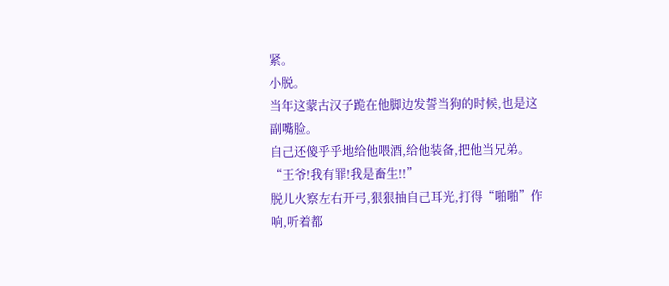紧。
小脱。
当年这蒙古汉子跪在他脚边发誓当狗的时候,也是这副嘴脸。
自己还傻乎乎地给他喂酒,给他装备,把他当兄弟。
“王爷!我有罪!我是畜生!!”
脱儿火察左右开弓,狠狠抽自己耳光,打得“啪啪”作响,听着都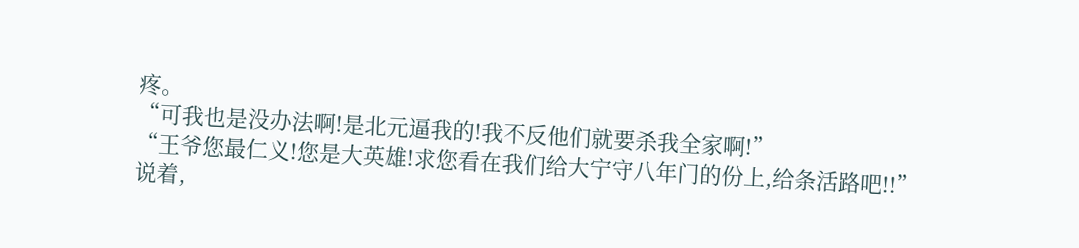疼。
“可我也是没办法啊!是北元逼我的!我不反他们就要杀我全家啊!”
“王爷您最仁义!您是大英雄!求您看在我们给大宁守八年门的份上,给条活路吧!!”
说着,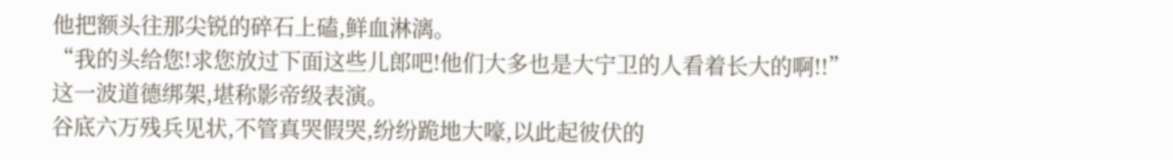他把额头往那尖锐的碎石上磕,鲜血淋漓。
“我的头给您!求您放过下面这些儿郎吧!他们大多也是大宁卫的人看着长大的啊!!”
这一波道德绑架,堪称影帝级表演。
谷底六万残兵见状,不管真哭假哭,纷纷跪地大嚎,以此起彼伏的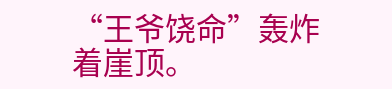“王爷饶命”轰炸着崖顶。